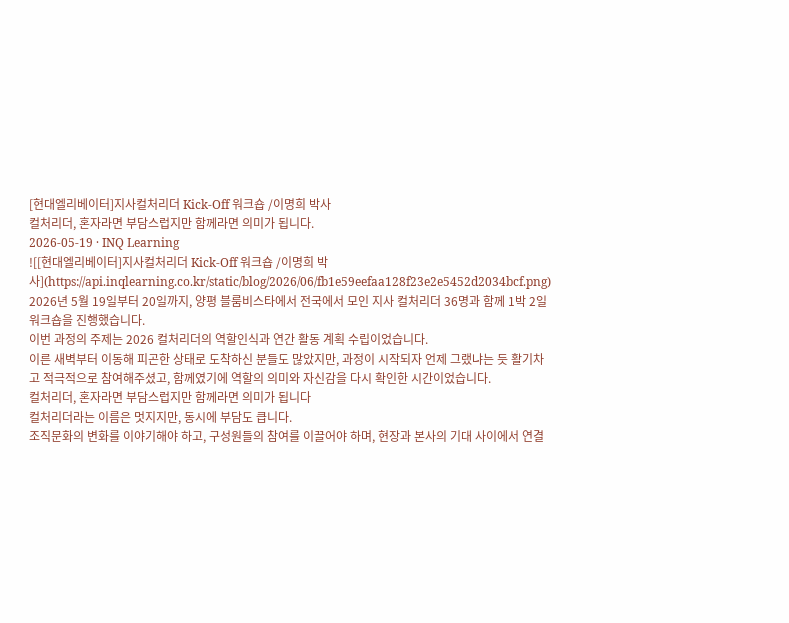[현대엘리베이터]지사컬처리더 Kick-Off 워크숍 /이명희 박사
컬처리더, 혼자라면 부담스럽지만 함께라면 의미가 됩니다.
2026-05-19 · INQ Learning
![[현대엘리베이터]지사컬처리더 Kick-Off 워크숍 /이명희 박사](https://api.inqlearning.co.kr/static/blog/2026/06/fb1e59eefaa128f23e2e5452d2034bcf.png)
2026년 5월 19일부터 20일까지, 양평 블룸비스타에서 전국에서 모인 지사 컬처리더 36명과 함께 1박 2일 워크숍을 진행했습니다.
이번 과정의 주제는 2026 컬처리더의 역할인식과 연간 활동 계획 수립이었습니다.
이른 새벽부터 이동해 피곤한 상태로 도착하신 분들도 많았지만, 과정이 시작되자 언제 그랬냐는 듯 활기차고 적극적으로 참여해주셨고, 함께였기에 역할의 의미와 자신감을 다시 확인한 시간이었습니다.
컬처리더, 혼자라면 부담스럽지만 함께라면 의미가 됩니다
컬처리더라는 이름은 멋지지만, 동시에 부담도 큽니다.
조직문화의 변화를 이야기해야 하고, 구성원들의 참여를 이끌어야 하며, 현장과 본사의 기대 사이에서 연결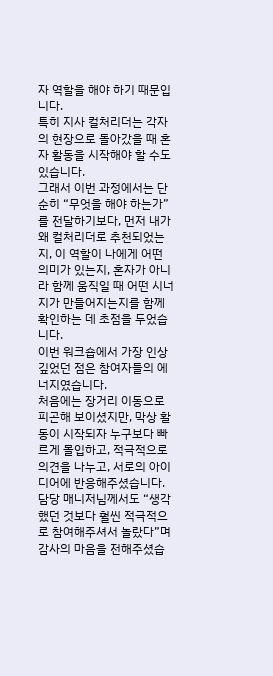자 역할을 해야 하기 때문입니다.
특히 지사 컬처리더는 각자의 현장으로 돌아갔을 때 혼자 활동을 시작해야 할 수도 있습니다.
그래서 이번 과정에서는 단순히 “무엇을 해야 하는가”를 전달하기보다, 먼저 내가 왜 컬처리더로 추천되었는지, 이 역할이 나에게 어떤 의미가 있는지, 혼자가 아니라 함께 움직일 때 어떤 시너지가 만들어지는지를 함께 확인하는 데 초점을 두었습니다.
이번 워크숍에서 가장 인상 깊었던 점은 참여자들의 에너지였습니다.
처음에는 장거리 이동으로 피곤해 보이셨지만, 막상 활동이 시작되자 누구보다 빠르게 몰입하고, 적극적으로 의견을 나누고, 서로의 아이디어에 반응해주셨습니다.
담당 매니저님께서도 “생각했던 것보다 훨씬 적극적으로 참여해주셔서 놀랐다”며 감사의 마음을 전해주셨습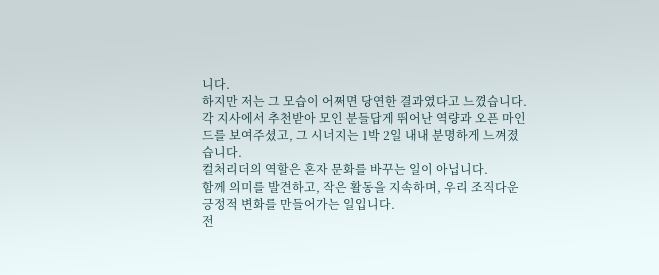니다.
하지만 저는 그 모습이 어쩌면 당연한 결과였다고 느꼈습니다.
각 지사에서 추천받아 모인 분들답게 뛰어난 역량과 오픈 마인드를 보여주셨고, 그 시너지는 1박 2일 내내 분명하게 느껴졌습니다.
컬처리더의 역할은 혼자 문화를 바꾸는 일이 아닙니다.
함께 의미를 발견하고, 작은 활동을 지속하며, 우리 조직다운 긍정적 변화를 만들어가는 일입니다.
전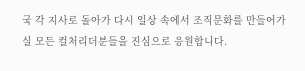국 각 지사로 돌아가 다시 일상 속에서 조직문화를 만들어가실 모든 컬처리더분들을 진심으로 응원합니다.